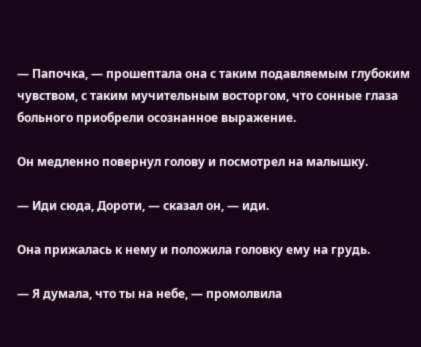— Папочка, — прошептала она с таким подавляемым глубоким чувством, с таким мучительным восторгом, что сонные глаза больного приобрели осознанное выражение.

Он медленно повернул голову и посмотрел на малышку.

— Иди сюда, Дороти, — сказал он, — иди.

Она прижалась к нему и положила головку ему на грудь.

— Я думала, что ты на небе, — промолвила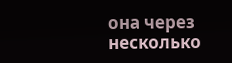она через несколько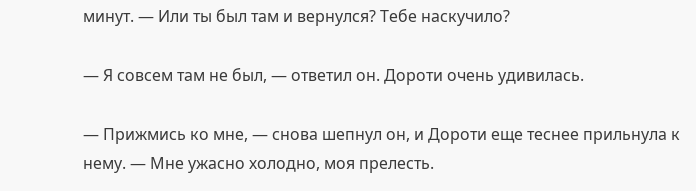минут. — Или ты был там и вернулся? Тебе наскучило?

— Я совсем там не был, — ответил он. Дороти очень удивилась.

— Прижмись ко мне, — снова шепнул он, и Дороти еще теснее прильнула к нему. — Мне ужасно холодно, моя прелесть.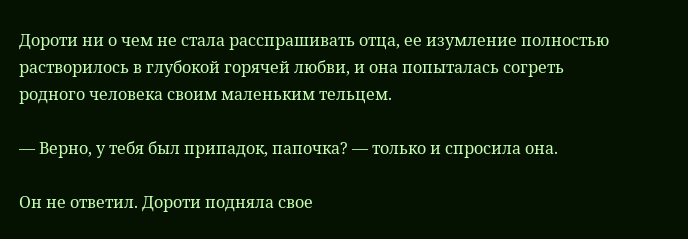Дороти ни о чем не стала расспрашивать отца, ее изумление полностью растворилось в глубокой горячей любви, и она попыталась согреть родного человека своим маленьким тельцем.

— Верно, у тебя был припадок, папочка? — только и спросила она.

Он не ответил. Дороти подняла свое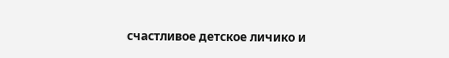счастливое детское личико и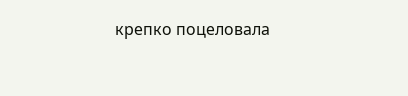крепко поцеловала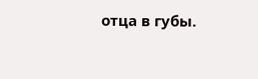отца в губы.